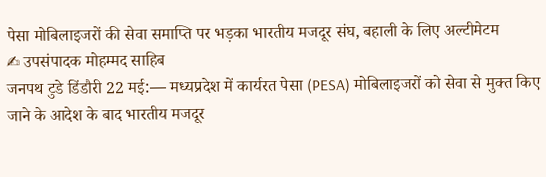पेसा मोबिलाइजरों की सेवा समाप्ति पर भड़का भारतीय मजदूर संघ, बहाली के लिए अल्टीमेटम
✍ उपसंपादक मोहम्मद साहिब
जनपथ टुडे डिंडौरी 22 मई:— मध्यप्रदेश में कार्यरत पेसा (PESA) मोबिलाइजरों को सेवा से मुक्त किए जाने के आदेश के बाद भारतीय मजदूर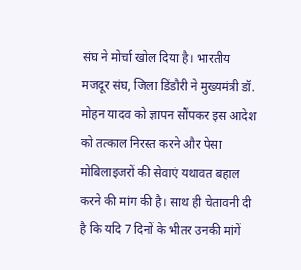संघ ने मोर्चा खोल दिया है। भारतीय मजदूर संघ, जिला डिंडौरी ने मुख्यमंत्री डॉ. मोहन यादव को ज्ञापन सौंपकर इस आदेश को तत्काल निरस्त करने और पेसा मोबिलाइजरों की सेवाएं यथावत बहाल करने की मांग की है। साथ ही चेतावनी दी है कि यदि 7 दिनों के भीतर उनकी मांगें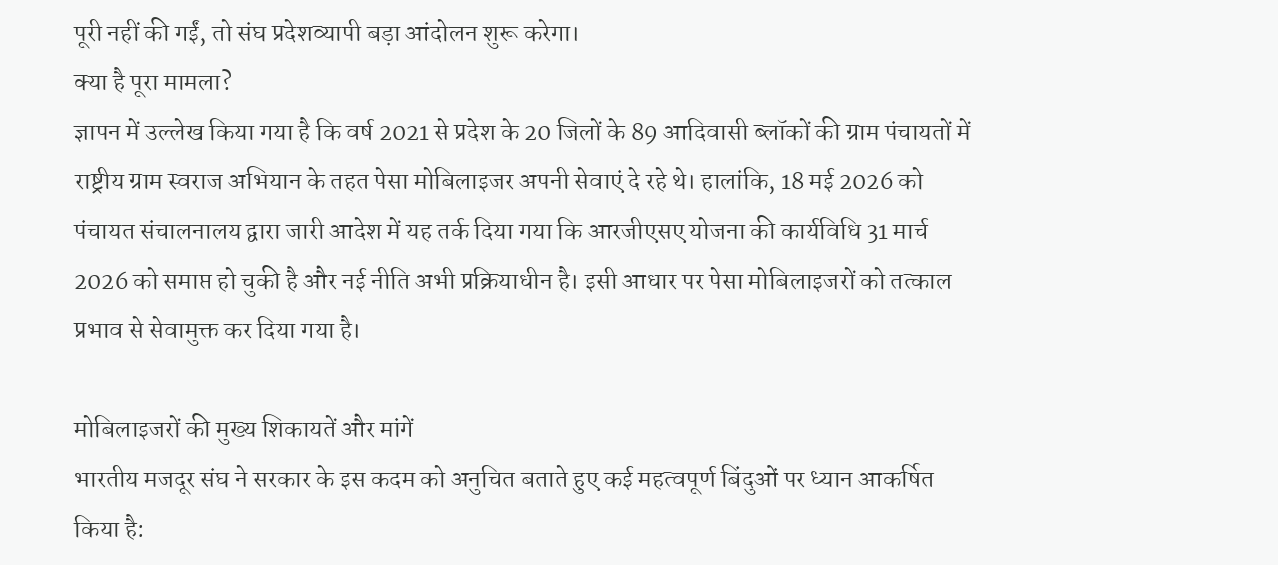पूरी नहीं की गईं, तो संघ प्रदेशव्यापी बड़ा आंदोलन शुरू करेगा।
क्या है पूरा मामला?
ज्ञापन में उल्लेख किया गया है कि वर्ष 2021 से प्रदेश के 20 जिलों के 89 आदिवासी ब्लॉकों की ग्राम पंचायतों में राष्ट्रीय ग्राम स्वराज अभियान के तहत पेसा मोबिलाइजर अपनी सेवाएं दे रहे थे। हालांकि, 18 मई 2026 को पंचायत संचालनालय द्वारा जारी आदेश में यह तर्क दिया गया कि आरजीएसए योजना की कार्यविधि 31 मार्च 2026 को समाप्त हो चुकी है और नई नीति अभी प्रक्रियाधीन है। इसी आधार पर पेसा मोबिलाइजरों को तत्काल प्रभाव से सेवामुक्त कर दिया गया है।

मोबिलाइजरों की मुख्य शिकायतें और मांगें
भारतीय मजदूर संघ ने सरकार के इस कदम को अनुचित बताते हुए कई महत्वपूर्ण बिंदुओं पर ध्यान आकर्षित किया है: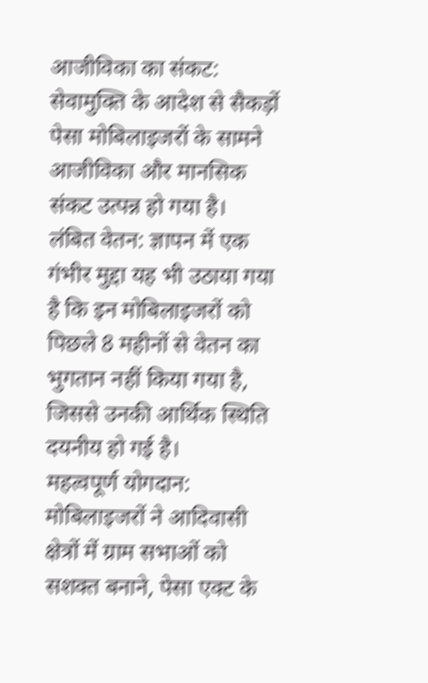आजीविका का संकट: सेवामुक्ति के आदेश से सैकड़ों पेसा मोबिलाइजरों के सामने आजीविका और मानसिक संकट उत्पन्न हो गया है।
लंबित वेतन: ज्ञापन में एक गंभीर मुद्दा यह भी उठाया गया है कि इन मोबिलाइजरों को पिछले 8 महीनों से वेतन का भुगतान नहीं किया गया है, जिससे उनकी आर्थिक स्थिति दयनीय हो गई है।
महत्वपूर्ण योगदान: मोबिलाइजरों ने आदिवासी क्षेत्रों में ग्राम सभाओं को सशक्त बनाने, पेसा एक्ट के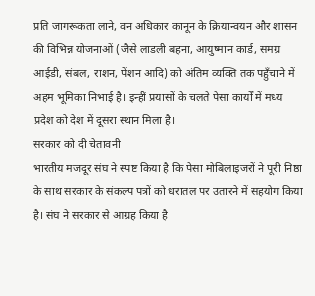प्रति जागरूकता लाने, वन अधिकार कानून के क्रियान्वयन और शासन की विभिन्न योजनाओं (जैसे लाडली बहना, आयुष्मान कार्ड, समग्र आईडी, संबल, राशन, पेंशन आदि) को अंतिम व्यक्ति तक पहुँचाने में अहम भूमिका निभाई है। इन्हीं प्रयासों के चलते पेसा कार्यों में मध्य प्रदेश को देश में दूसरा स्थान मिला है।
सरकार को दी चेतावनी
भारतीय मजदूर संघ ने स्पष्ट किया है कि पेसा मोबिलाइजरों ने पूरी निष्ठा के साथ सरकार के संकल्प पत्रों को धरातल पर उतारने में सहयोग किया है। संघ ने सरकार से आग्रह किया है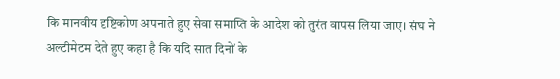कि मानवीय दृष्टिकोण अपनाते हुए सेवा समाप्ति के आदेश को तुरंत वापस लिया जाए। संघ ने अल्टीमेटम देते हुए कहा है कि यदि सात दिनों के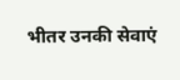भीतर उनकी सेवाएं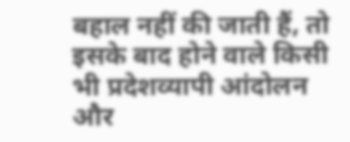बहाल नहीं की जाती हैं, तो इसके बाद होने वाले किसी भी प्रदेशव्यापी आंदोलन और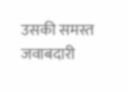उसकी समस्त जवाबदारी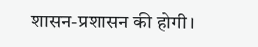शासन-प्रशासन की होगी।